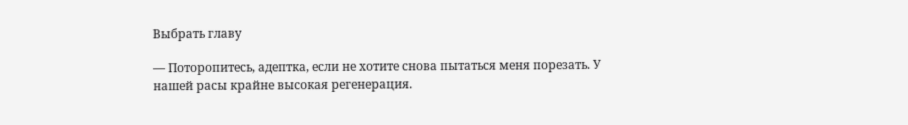Выбрать главу

— Поторопитесь, адептка, если не хотите снова пытаться меня порезать. У нашей расы крайне высокая регенерация.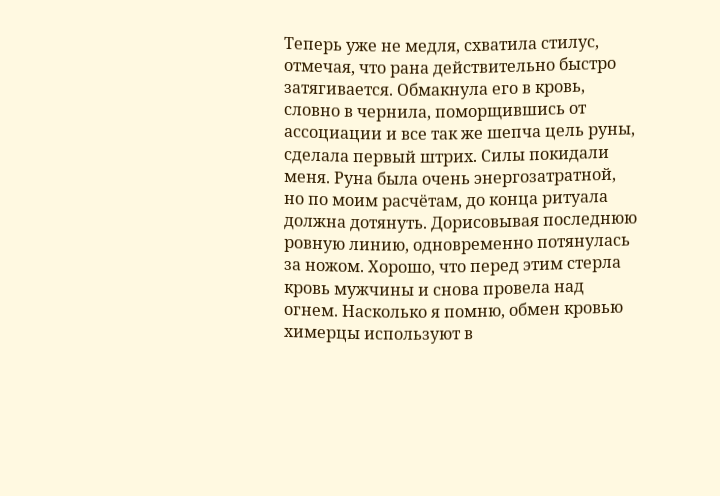Теперь уже не медля, схватила стилус, отмечая, что рана действительно быстро затягивается. Обмакнула его в кровь, словно в чернила, поморщившись от ассоциации и все так же шепча цель руны, сделала первый штрих. Силы покидали меня. Руна была очень энергозатратной, но по моим расчётам, до конца ритуала должна дотянуть. Дорисовывая последнюю ровную линию, одновременно потянулась за ножом. Хорошо, что перед этим стерла кровь мужчины и снова провела над огнем. Насколько я помню, обмен кровью химерцы используют в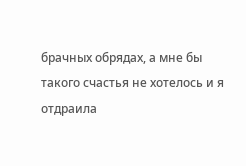брачных обрядах, а мне бы такого счастья не хотелось и я отдраила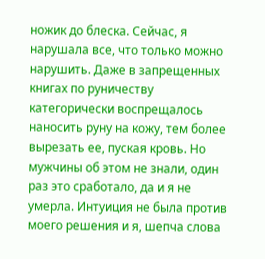ножик до блеска. Сейчас, я нарушала все, что только можно нарушить. Даже в запрещенных книгах по руничеству категорически воспрещалось наносить руну на кожу, тем более вырезать ее, пуская кровь. Но мужчины об этом не знали, один раз это сработало, да и я не умерла. Интуиция не была против моего решения и я, шепча слова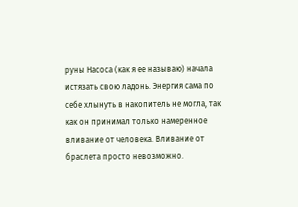руны Насоса (как я ее называю) начала истязать свою ладонь. Энергия сама по себе хлынуть в накопитель не могла, так как он принимал только намеренное вливание от человека. Вливание от браслета просто невозможно.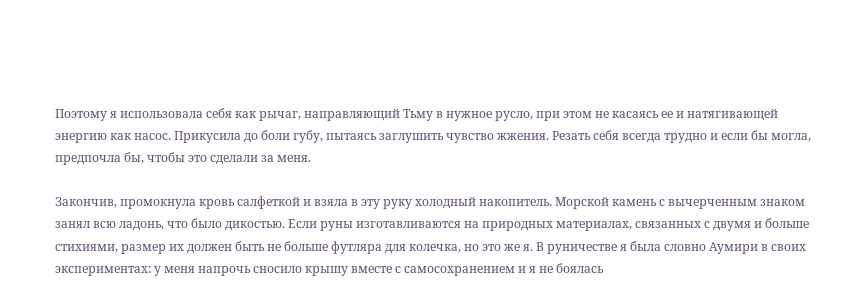Поэтому я использовала себя как рычаг, направляющий Тьму в нужное русло, при этом не касаясь ее и натягивающей энергию как насос. Прикусила до боли губу, пытаясь заглушить чувство жжения. Резать себя всегда трудно и если бы могла, предпочла бы, чтобы это сделали за меня.

Закончив, промокнула кровь салфеткой и взяла в эту руку холодный накопитель. Морской камень с вычерченным знаком занял всю ладонь, что было дикостью. Если руны изготавливаются на природных материалах, связанных с двумя и больше стихиями, размер их должен быть не больше футляра для колечка, но это же я. В руничестве я была словно Аумири в своих экспериментах: у меня напрочь сносило крышу вместе с самосохранением и я не боялась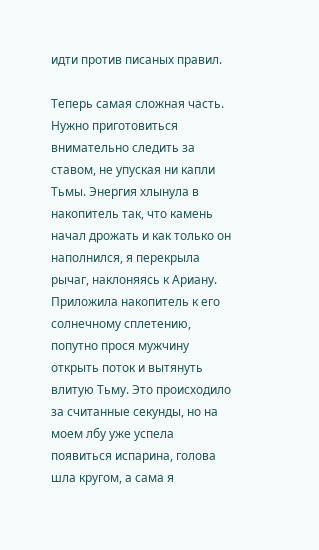идти против писаных правил.

Теперь самая сложная часть. Нужно приготовиться внимательно следить за ставом, не упуская ни капли Тьмы. Энергия хлынула в накопитель так, что камень начал дрожать и как только он наполнился, я перекрыла рычаг, наклоняясь к Ариану. Приложила накопитель к его солнечному сплетению, попутно прося мужчину открыть поток и вытянуть влитую Тьму. Это происходило за считанные секунды, но на моем лбу уже успела появиться испарина, голова шла кругом, а сама я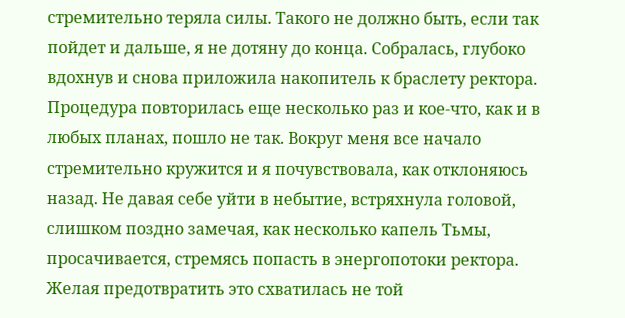стремительно теряла силы. Такого не должно быть, если так пойдет и дальше, я не дотяну до конца. Собралась, глубоко вдохнув и снова приложила накопитель к браслету ректора. Процедура повторилась еще несколько раз и кое-что, как и в любых планах, пошло не так. Вокруг меня все начало стремительно кружится и я почувствовала, как отклоняюсь назад. Не давая себе уйти в небытие, встряхнула головой, слишком поздно замечая, как несколько капель Тьмы, просачивается, стремясь попасть в энергопотоки ректора. Желая предотвратить это схватилась не той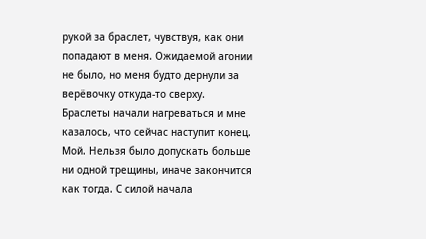рукой за браслет, чувствуя, как они попадают в меня. Ожидаемой агонии не было, но меня будто дернули за верёвочку откуда-то сверху. Браслеты начали нагреваться и мне казалось, что сейчас наступит конец. Мой. Нельзя было допускать больше ни одной трещины, иначе закончится как тогда. С силой начала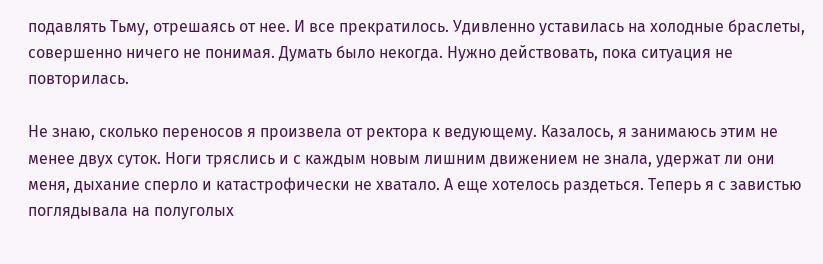подавлять Тьму, отрешаясь от нее. И все прекратилось. Удивленно уставилась на холодные браслеты, совершенно ничего не понимая. Думать было некогда. Нужно действовать, пока ситуация не повторилась.

Не знаю, сколько переносов я произвела от ректора к ведующему. Казалось, я занимаюсь этим не менее двух суток. Ноги тряслись и с каждым новым лишним движением не знала, удержат ли они меня, дыхание сперло и катастрофически не хватало. А еще хотелось раздеться. Теперь я с завистью поглядывала на полуголых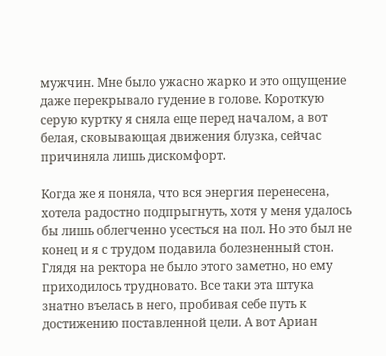мужчин. Мне было ужасно жарко и это ощущение даже перекрывало гудение в голове. Короткую серую куртку я сняла еще перед началом, а вот белая, сковывающая движения блузка, сейчас причиняла лишь дискомфорт.

Когда же я поняла, что вся энергия перенесена, хотела радостно подпрыгнуть, хотя у меня удалось бы лишь облегченно усесться на пол. Но это был не конец и я с трудом подавила болезненный стон. Глядя на ректора не было этого заметно, но ему приходилось трудновато. Все таки эта штука знатно въелась в него, пробивая себе путь к достижению поставленной цели. А вот Ариан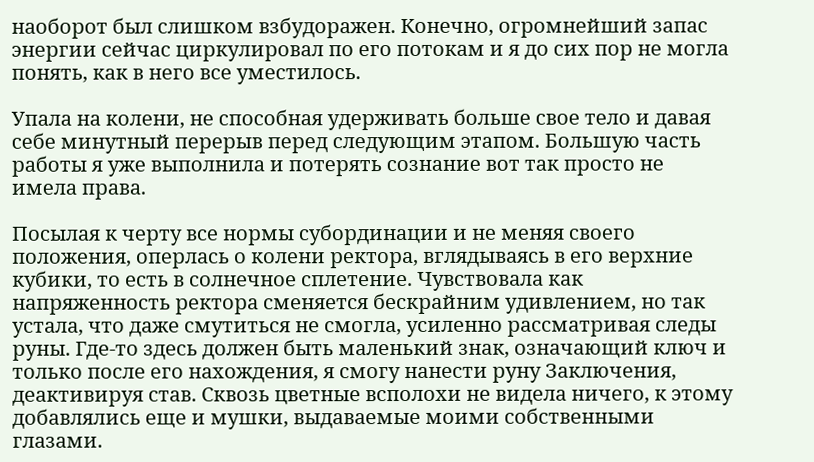наоборот был слишком взбудоражен. Конечно, огромнейший запас энергии сейчас циркулировал по его потокам и я до сих пор не могла понять, как в него все уместилось.

Упала на колени, не способная удерживать больше свое тело и давая себе минутный перерыв перед следующим этапом. Большую часть работы я уже выполнила и потерять сознание вот так просто не имела права.

Посылая к черту все нормы субординации и не меняя своего положения, оперлась о колени ректора, вглядываясь в его верхние кубики, то есть в солнечное сплетение. Чувствовала как напряженность ректора сменяется бескрайним удивлением, но так устала, что даже смутиться не смогла, усиленно рассматривая следы руны. Где-то здесь должен быть маленький знак, означающий ключ и только после его нахождения, я смогу нанести руну Заключения, деактивируя став. Сквозь цветные всполохи не видела ничего, к этому добавлялись еще и мушки, выдаваемые моими собственными глазами.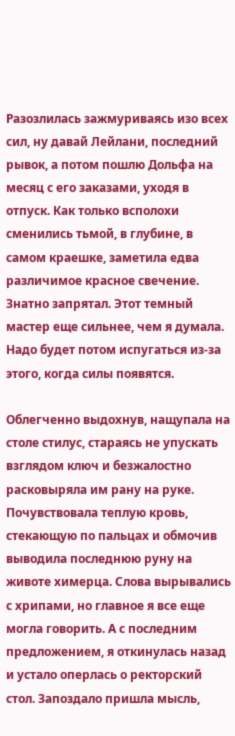Разозлилась зажмуриваясь изо всех сил, ну давай Лейлани, последний рывок, а потом пошлю Дольфа на месяц с его заказами, уходя в отпуск. Как только всполохи сменились тьмой, в глубине, в самом краешке, заметила едва различимое красное свечение. Знатно запрятал. Этот темный мастер еще сильнее, чем я думала. Надо будет потом испугаться из-за этого, когда силы появятся.

Облегченно выдохнув, нащупала на столе стилус, стараясь не упускать взглядом ключ и безжалостно расковыряла им рану на руке. Почувствовала теплую кровь, стекающую по пальцах и обмочив выводила последнюю руну на животе химерца. Слова вырывались с хрипами, но главное я все еще могла говорить. А с последним предложением, я откинулась назад и устало оперлась о ректорский стол. Запоздало пришла мысль,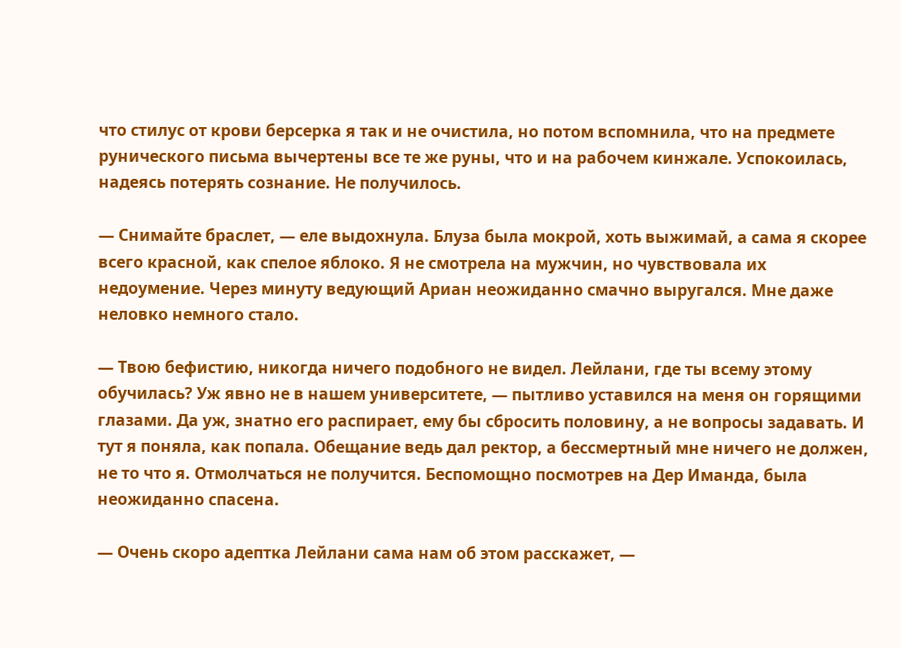что стилус от крови берсерка я так и не очистила, но потом вспомнила, что на предмете рунического письма вычертены все те же руны, что и на рабочем кинжале. Успокоилась, надеясь потерять сознание. Не получилось.

— Снимайте браслет, — еле выдохнула. Блуза была мокрой, хоть выжимай, а сама я скорее всего красной, как спелое яблоко. Я не смотрела на мужчин, но чувствовала их недоумение. Через минуту ведующий Ариан неожиданно смачно выругался. Мне даже неловко немного стало.

— Твою бефистию, никогда ничего подобного не видел. Лейлани, где ты всему этому обучилась? Уж явно не в нашем университете, — пытливо уставился на меня он горящими глазами. Да уж, знатно его распирает, ему бы сбросить половину, а не вопросы задавать. И тут я поняла, как попала. Обещание ведь дал ректор, а бессмертный мне ничего не должен, не то что я. Отмолчаться не получится. Беспомощно посмотрев на Дер Иманда, была неожиданно спасена.

— Очень скоро адептка Лейлани сама нам об этом расскажет, —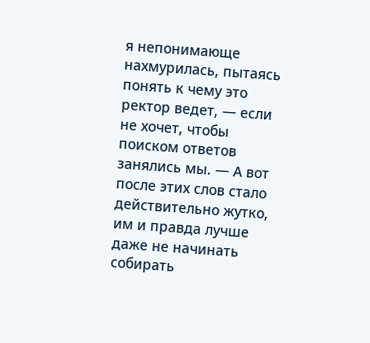я непонимающе нахмурилась, пытаясь понять к чему это ректор ведет, — если не хочет, чтобы поиском ответов занялись мы. — А вот после этих слов стало действительно жутко, им и правда лучше даже не начинать собирать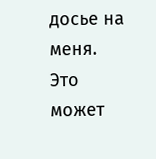досье на меня. Это может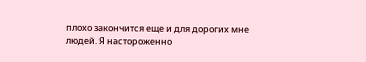плохо закончится еще и для дорогих мне людей. Я настороженно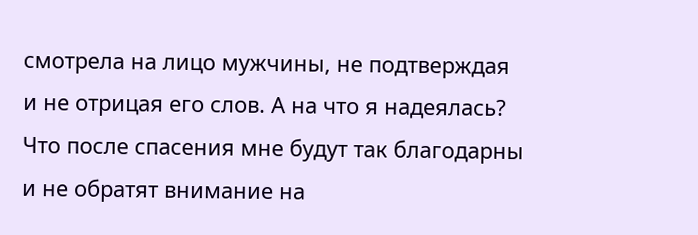смотрела на лицо мужчины, не подтверждая и не отрицая его слов. А на что я надеялась? Что после спасения мне будут так благодарны и не обратят внимание на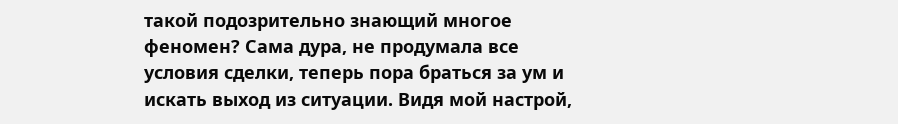такой подозрительно знающий многое феномен? Сама дура, не продумала все условия сделки, теперь пора браться за ум и искать выход из ситуации. Видя мой настрой,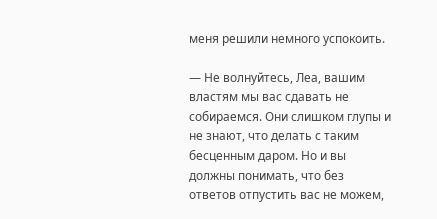меня решили немного успокоить.

— Не волнуйтесь, Леа, вашим властям мы вас сдавать не собираемся. Они слишком глупы и не знают, что делать с таким бесценным даром. Но и вы должны понимать, что без ответов отпустить вас не можем,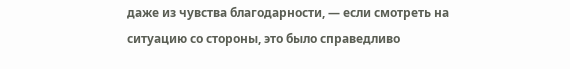даже из чувства благодарности, — если смотреть на ситуацию со стороны, это было справедливо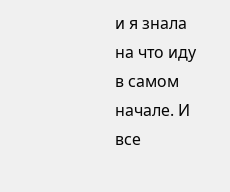и я знала на что иду в самом начале. И все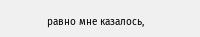равно мне казалось,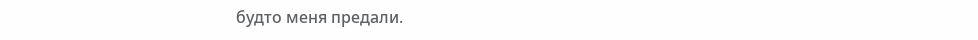будто меня предали.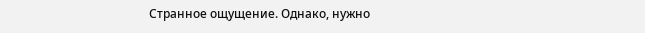Странное ощущение. Однако, нужно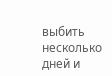выбить несколько дней и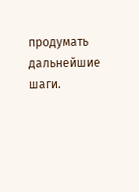продумать дальнейшие шаги.